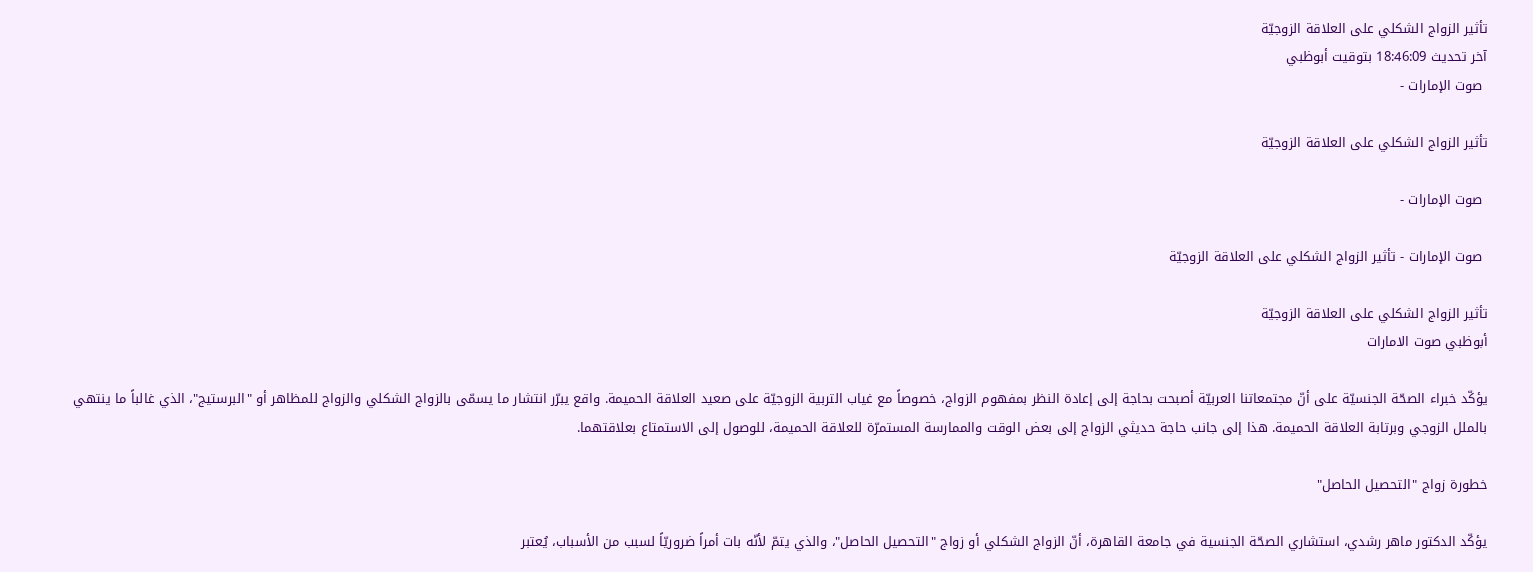تأثير الزواج الشكلي على العلاقة الزوجيّة
آخر تحديث 18:46:09 بتوقيت أبوظبي
 صوت الإمارات -

تأثير الزواج الشكلي على العلاقة الزوجيّة

 صوت الإمارات -

 صوت الإمارات - تأثير الزواج الشكلي على العلاقة الزوجيّة

تأثير الزواج الشكلي على العلاقة الزوجيّة
أبوظبي صوت الامارات

يؤكّد خبراء الصحّة الجنسيّة على أنّ مجتمعاتنا العربيّة أصبحت بحاجة إلى إعادة النظر بمفهوم الزواج، خصوصاً مع غياب التربية الزوجيّة على صعيد العلاقة الحميمة. واقع يبرّر انتشار ما يسمّى بالزواج الشكلي والزواج للمظاهر أو "البرستيج"، الذي غالباً ما ينتهي بالملل الزوجي وبرتابة العلاقة الحميمة. هذا إلى جانب حاجة حديثي الزواج إلى بعض الوقت والممارسة المستمرّة للعلاقة الحميمة، للوصول إلى الاستمتاع بعلاقتهما.

خطورة زواج "التحصيل الحاصل"

يؤكّد الدكتور ماهر رشدي، استشاري الصحّة الجنسية في جامعة القاهرة، أنّ الزواج الشكلي أو زواج "التحصيل الحاصل"، والذي يتمّ لأنّه بات أمراً ضروريّاً لسبب من الأسباب، يُعتبر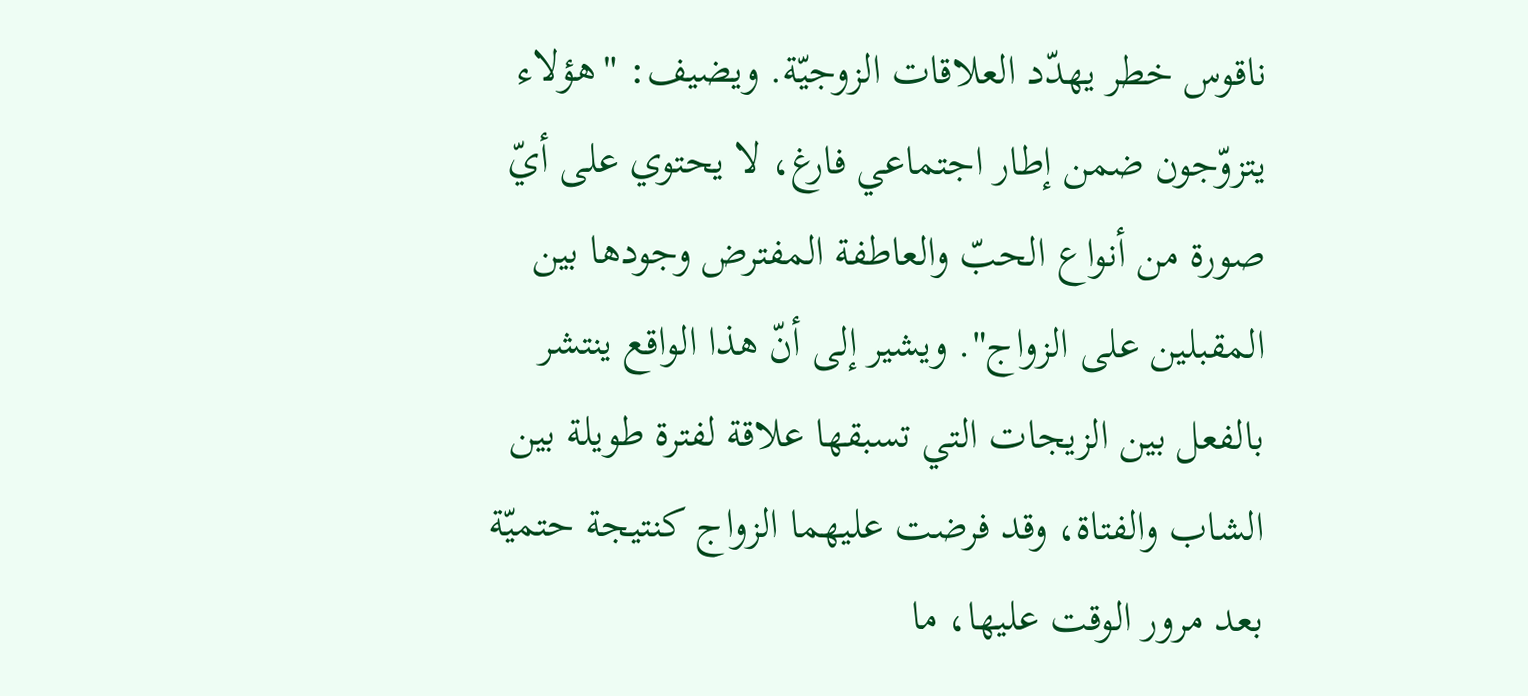ناقوس خطر يهدّد العلاقات الزوجيّة. ويضيف: "هؤلاء يتزوّجون ضمن إطار اجتماعي فارغ، لا يحتوي على أيّ صورة من أنواع الحبّ والعاطفة المفترض وجودها بين المقبلين على الزواج". ويشير إلى أنّ هذا الواقع ينتشر بالفعل بين الزيجات التي تسبقها علاقة لفترة طويلة بين الشاب والفتاة، وقد فرضت عليهما الزواج كنتيجة حتميّة بعد مرور الوقت عليها، ما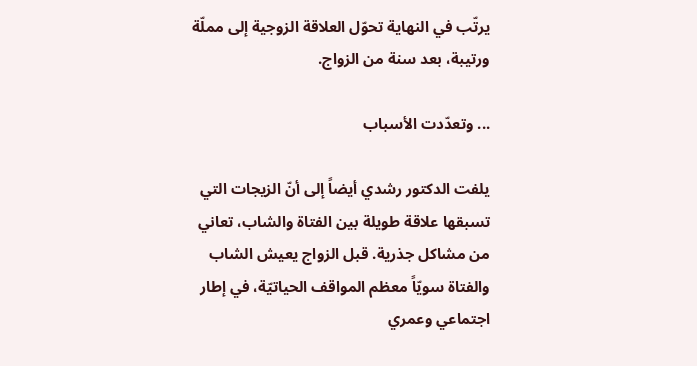يرتّب في النهاية تحوّل العلاقة الزوجية إلى مملّة ورتيبة، بعد سنة من الزواج.

... وتعدّدت الأسباب

يلفت الدكتور رشدي أيضاً إلى أنّ الزيجات التي تسبقها علاقة طويلة بين الفتاة والشاب، تعاني من مشاكل جذرية. قبل الزواج يعيش الشاب والفتاة سويّاً معظم المواقف الحياتيّة، في إطار اجتماعي وعمري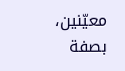معيّنين، بصفة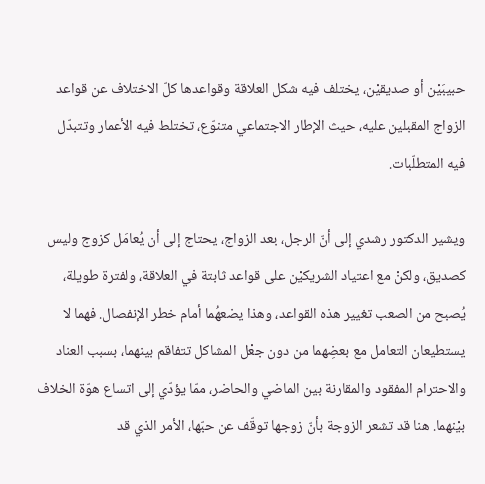حبيبَيْن أو صديقيْن، يختلف فيه شكل العلاقة وقواعدها كلّ الاختلاف عن قواعد الزواج المقبلين عليه، حيث الإطار الاجتماعي متنوّع، تختلط فيه الأعمار وتتبدّل فيه المتطلّبات.

ويشير الدكتور رشدي إلى أنّ الرجل، بعد الزواج، يحتاج إلى أن يُعامَل كزوج وليس كصديق، ولكنْ مع اعتياد الشريكيْن على قواعد ثابتة في العلاقة، ولفترة طويلة، يُصبح من الصعب تغيير هذه القواعد، وهذا يضعهُما أمام خطر الإنفصال. فهما لا يستطيعان التعامل مع بعضِهما من دون جعْل المشاكل تتفاقم بينهما، بسبب العناد والاحترام المفقود والمقارنة بين الماضي والحاضر، ممّا يؤدّي إلى اتساع هوّة الخلاف بيْنهما. هنا قد تشعر الزوجة بأنّ زوجها توقّف عن حبّها، الأمر الذي قد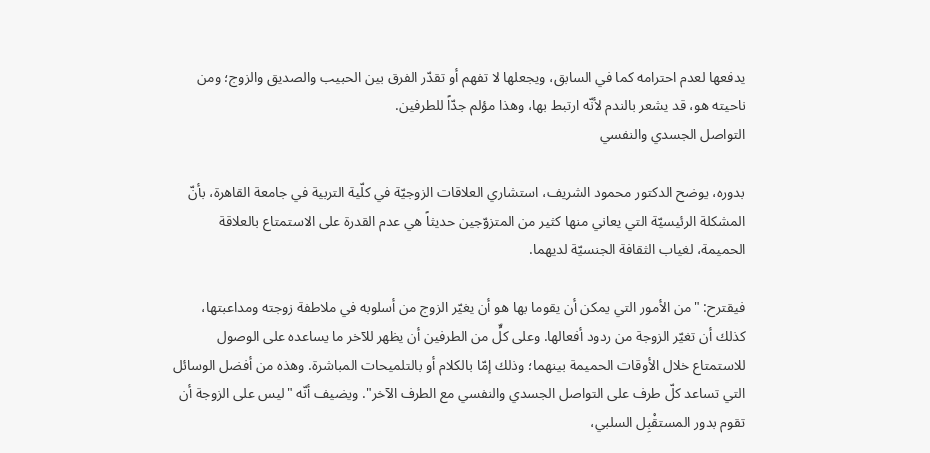يدفعها لعدم احترامه كما في السابق، ويجعلها لا تفهم أو تقدّر الفرق بين الحبيب والصديق والزوج؛ ومن ناحيته هو، قد يشعر بالندم لأنّه ارتبط بها، وهذا مؤلم جدّاً للطرفين.
التواصل الجسدي والنفسي

بدوره، يوضح الدكتور محمود الشريف، استشاري العلاقات الزوجيّة في كلّية التربية في جامعة القاهرة، بأنّ المشكلة الرئيسيّة التي يعاني منها كثير من المتزوّجين حديثاً هي عدم القدرة على الاستمتاع بالعلاقة الحميمة، لغياب الثقافة الجنسيّة لديهما.

فيقترح: "من الأمور التي يمكن أن يقوما بها هو أن يغيّر الزوج من أسلوبه في ملاطفة زوجته ومداعبتها، كذلك أن تغيّر الزوجة من ردود أفعالها. وعلى كلٍّ من الطرفين أن يظهر للآخر ما يساعده على الوصول للاستمتاع خلال الأوقات الحميمة بينهما؛ وذلك إمّا بالكلام أو بالتلميحات المباشرة. وهذه من أفضل الوسائل التي تساعد كلّ طرف على التواصل الجسدي والنفسي مع الطرف الآخر". ويضيف أنّه "ليس على الزوجة أن تقوم بدور المستقْبِل السلبي،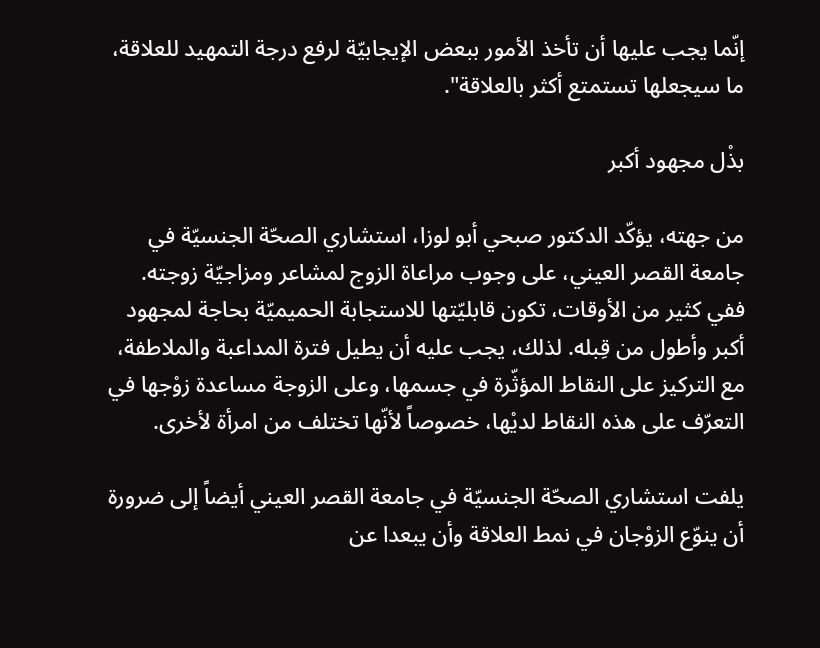إنّما يجب عليها أن تأخذ الأمور ببعض الإيجابيّة لرفع درجة التمهيد للعلاقة، ما سيجعلها تستمتع أكثر بالعلاقة".

بذْل مجهود أكبر

من جهته، يؤكّد الدكتور صبحي أبو لوزا، استشاري الصحّة الجنسيّة في جامعة القصر العيني، على وجوب مراعاة الزوج لمشاعر ومزاجيّة زوجته. ففي كثير من الأوقات، تكون قابليّتها للاستجابة الحميميّة بحاجة لمجهود أكبر وأطول من قِبله. لذلك، يجب عليه أن يطيل فترة المداعبة والملاطفة، مع التركيز على النقاط المؤثّرة في جسمها، وعلى الزوجة مساعدة زوْجها في التعرّف على هذه النقاط لديْها، خصوصاً لأنّها تختلف من امرأة لأخرى.

يلفت استشاري الصحّة الجنسيّة في جامعة القصر العيني أيضاً إلى ضرورة أن ينوّع الزوْجان في نمط العلاقة وأن يبعدا عن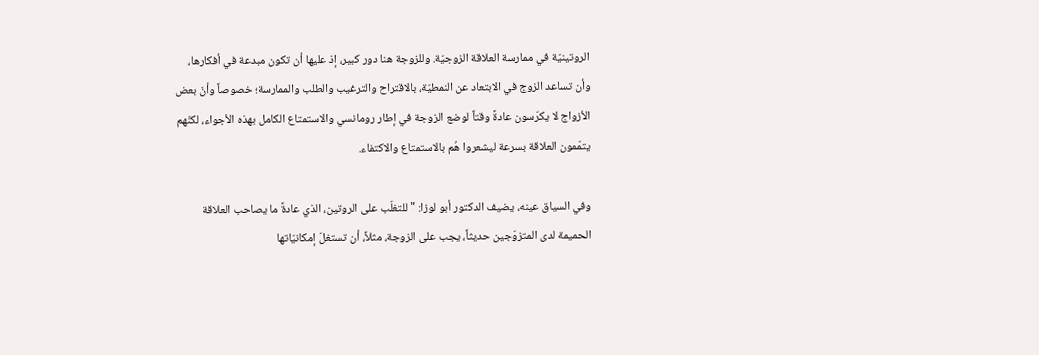الروتينيّة في ممارسة العلاقة الزوجيّة. وللزوجة هنا دور كبير، إذ عليها أن تكون مبدعة في أفكارها، وأن تساعد الزوج في الابتعاد عن النمطيّة، بالاقتراح والترغيب والطلب والممارسة؛ خصوصاً وأنّ بعض الأزواج لا يكرّسون عادةً وقتاً لوضع الزوجة في إطار رومانسي والاستمتاع الكامل بهذه الأجواء، لكنّهم يتمّمون العلاقة بسرعة ليشعروا هُم بالاستمتاع والاكتفاء.

وفي السياق عينه، يضيف الدكتور أبو لوزا: "للتغلّب على الروتين، الذي عادةً ما يصاحب العلاقة الحميمة لدى المتزوّجين حديثاً، يجب على الزوجة، مثلاً، أن تستغلّ إمكانيّاتها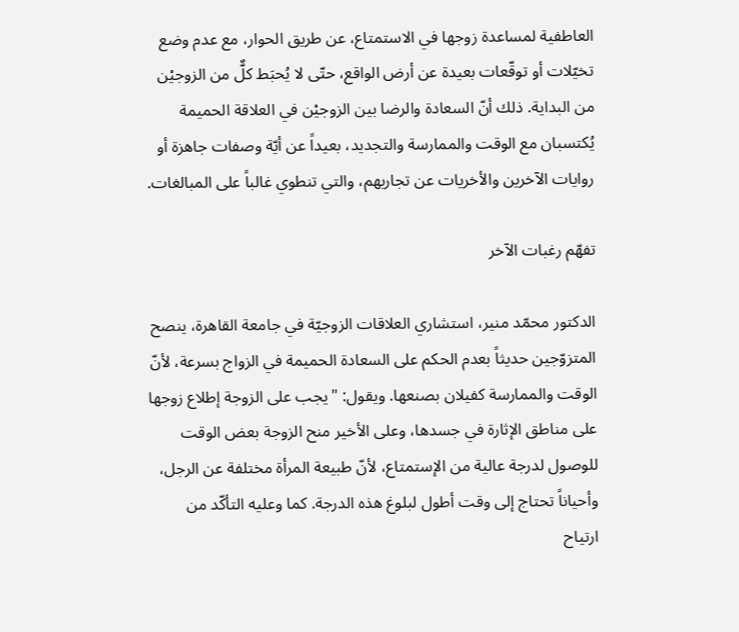العاطفية لمساعدة زوجها في الاستمتاع، عن طريق الحوار، مع عدم وضع  تخيّلات أو توقّعات بعيدة عن أرض الواقع، حتّى لا يُحبَط كلٌّ من الزوجيْن من البداية. ذلك أنّ السعادة والرضا بين الزوجيْن في العلاقة الحميمة يُكتسبان مع الوقت والممارسة والتجديد، بعيداً عن أيّة وصفات جاهزة أو روايات الآخرين والأخريات عن تجاربهم، والتي تنطوي غالباً على المبالغات.

تفهّم رغبات الآخر

الدكتور محمّد منير، استشاري العلاقات الزوجيّة في جامعة القاهرة، ينصح المتزوّجين حديثاً بعدم الحكم على السعادة الحميمة في الزواج بسرعة، لأنّ الوقت والممارسة كفيلان بصنعها. ويقول: "يجب على الزوجة إطلاع زوجها على مناطق الإثارة في جسدها، وعلى الأخير منح الزوجة بعض الوقت للوصول لدرجة عالية من الإستمتاع، لأنّ طبيعة المرأة مختلفة عن الرجل، وأحياناً تحتاج إلى وقت أطول لبلوغ هذه الدرجة. كما وعليه التأكّد من ارتياح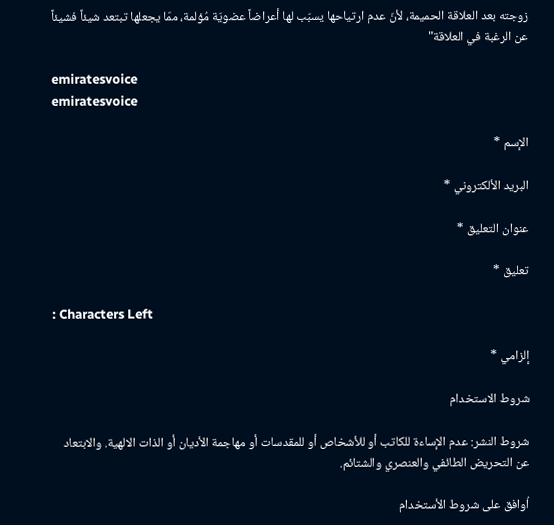زوجته بعد العلاقة الحميمة، لأنّ عدم ارتياحها يسبّب لها أعراضاً عضويّة مُؤلمة، ممّا يجعلها تبتعد شيئاً فشيئاً عن الرغبة في العلاقة"

emiratesvoice
emiratesvoice

الإسم *

البريد الألكتروني *

عنوان التعليق *

تعليق *

: Characters Left

إلزامي *

شروط الاستخدام

شروط النشر: عدم الإساءة للكاتب أو للأشخاص أو للمقدسات أو مهاجمة الأديان أو الذات الالهية. والابتعاد عن التحريض الطائفي والعنصري والشتائم.

اُوافق على شروط الأستخدام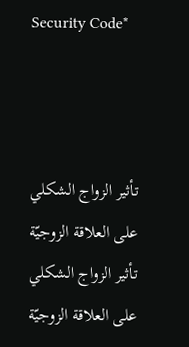Security Code*



تأثير الزواج الشكلي على العلاقة الزوجيّة تأثير الزواج الشكلي على العلاقة الزوجيّة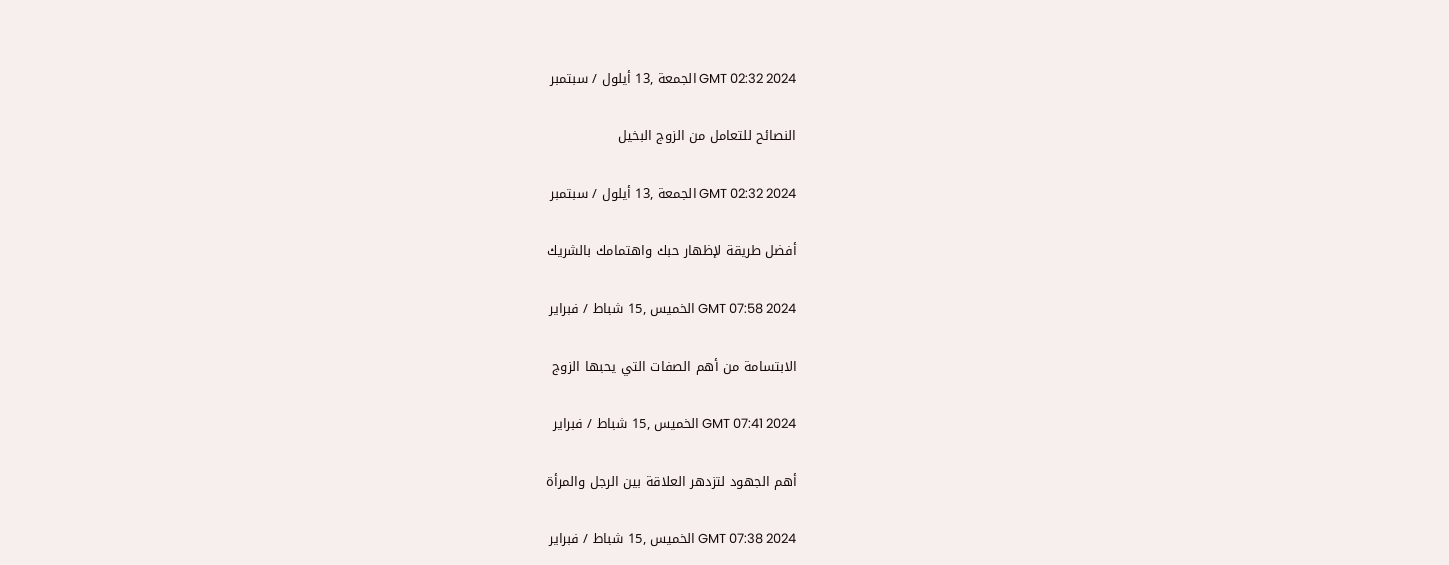GMT 02:32 2024 الجمعة ,13 أيلول / سبتمبر

النصائح للتعامل من الزوج البخيل

GMT 02:32 2024 الجمعة ,13 أيلول / سبتمبر

أفضل طريقة لإظهار حبك واهتمامك بالشريك

GMT 07:58 2024 الخميس ,15 شباط / فبراير

الابتسامة من أهم الصفات التي يحبها الزوج

GMT 07:41 2024 الخميس ,15 شباط / فبراير

أهم الجهود لتزدهر العلاقة بين الرجل والمرأة

GMT 07:38 2024 الخميس ,15 شباط / فبراير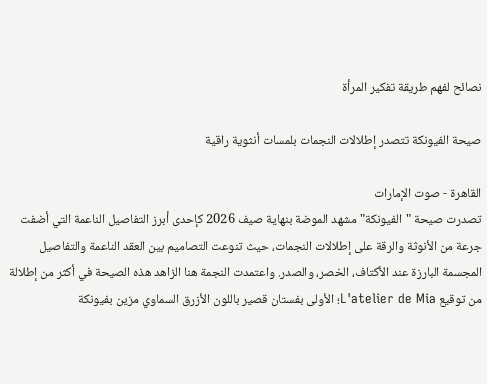نصائح لفهم طريقة تفكير المرأة

صيحة الفيونكة تتصدر إطلالات النجمات بلمسات أنثوية راقية

القاهرة - صوت الإمارات
تصدرت صيحة "الفيونكة" مشهد الموضة بنهاية صيف 2026 كإحدى أبرز التفاصيل الناعمة التي أضفت جرعة من الأنوثة والرقة على إطلالات النجمات، حيث تنوعت التصاميم بين العقد الناعمة والتفاصيل المجسمة البارزة عند الأكتاف، الخصر، والصدر. واعتمدت النجمة هنا الزاهد هذه الصيحة في أكثر من إطلالة من توقيع L'atelier de Mia؛ الأولى بفستان قصير باللون الأزرق السماوي مزين بفيونكة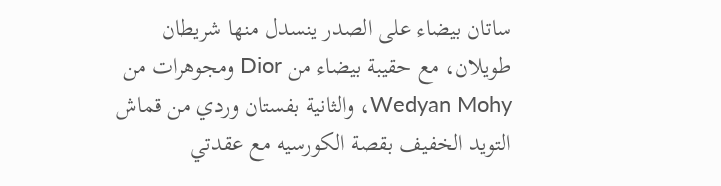ساتان بيضاء على الصدر ينسدل منها شريطان طويلان، مع حقيبة بيضاء من Dior ومجوهرات من Wedyan Mohy، والثانية بفستان وردي من قماش التويد الخفيف بقصة الكورسيه مع عقدتي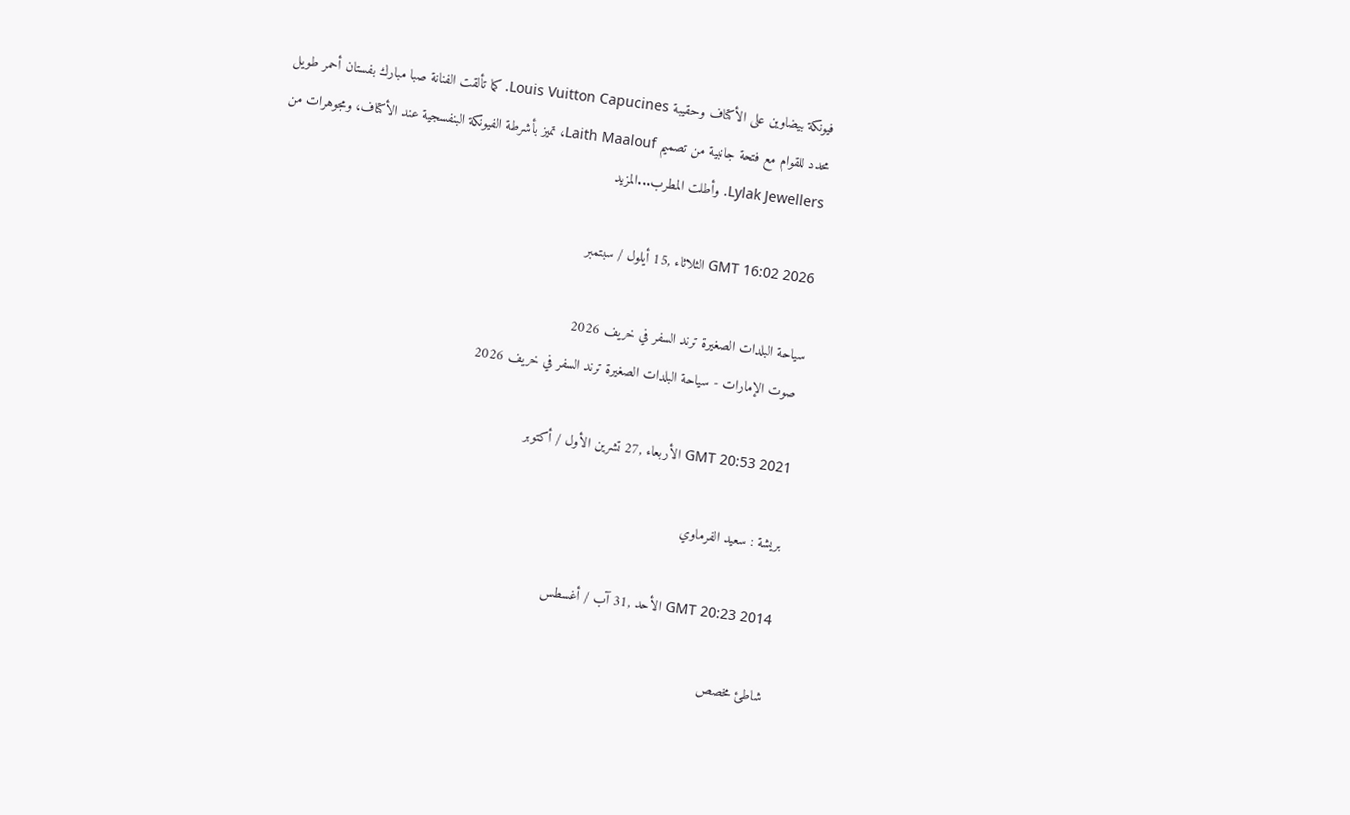فيونكة بيضاوين على الأكتاف وحقيبة Louis Vuitton Capucines. كما تألقت الفنانة صبا مبارك بفستان أحمر طويل محدد للقوام مع فتحة جانبية من تصميم Laith Maalouf، تميز بأشرطة الفيونكة البنفسجية عند الأكتاف، ومجوهرات من Lylak Jewellers. وأطلت المطرب...المزيد

GMT 16:02 2026 الثلاثاء ,15 أيلول / سبتمبر

سياحة البلدات الصغيرة ترند السفر في خريف 2026
 صوت الإمارات - سياحة البلدات الصغيرة ترند السفر في خريف 2026

GMT 20:53 2021 الأربعاء ,27 تشرين الأول / أكتوبر

بريشة : سعيد الفرماوي

GMT 20:23 2014 الأحد ,31 آب / أغسطس

شاطئ مخصص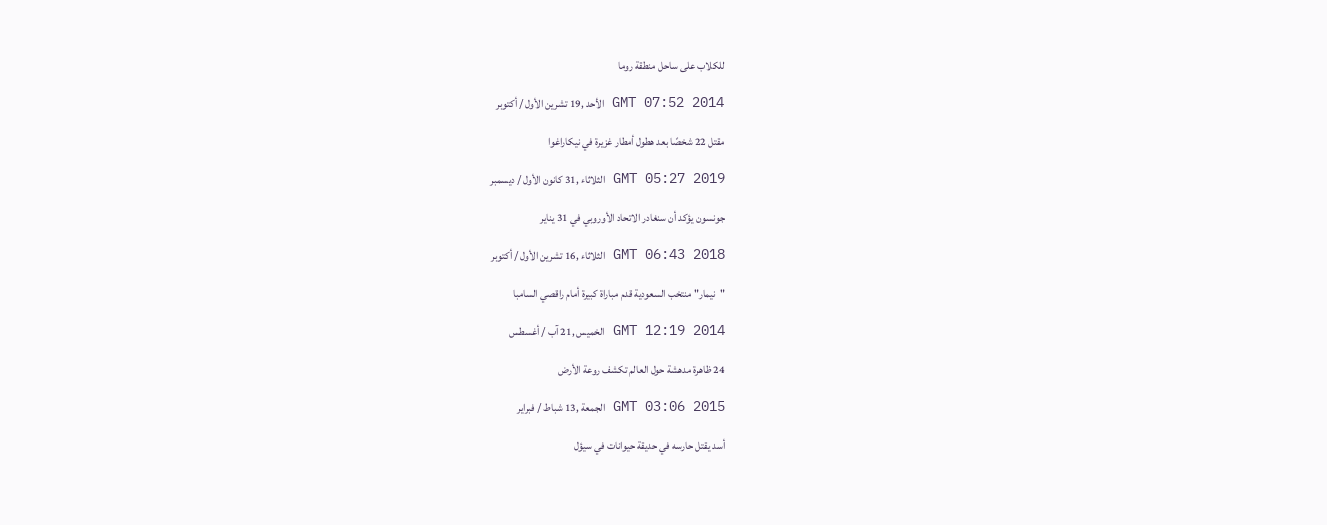للكلاب على ساحل منطقة روما

GMT 07:52 2014 الأحد ,19 تشرين الأول / أكتوبر

مقتل 22 شخصًا بعد هطول أمطار غزيرة في نيكاراغوا

GMT 05:27 2019 الثلاثاء ,31 كانون الأول / ديسمبر

جونسون يؤكد أن سنغادر الاتحاد الأوروبي في 31 يناير

GMT 06:43 2018 الثلاثاء ,16 تشرين الأول / أكتوبر

"نيمار" منتخب السعودية قدم مباراة كبيرة أمام راقصي السامبا

GMT 12:19 2014 الخميس ,21 آب / أغسطس

24 ظاهرة مدهشة حول العالم تكشف روعة الأرض

GMT 03:06 2015 الجمعة ,13 شباط / فبراير

أسد يقتل حارسه في حديقة حيوانات في سيؤل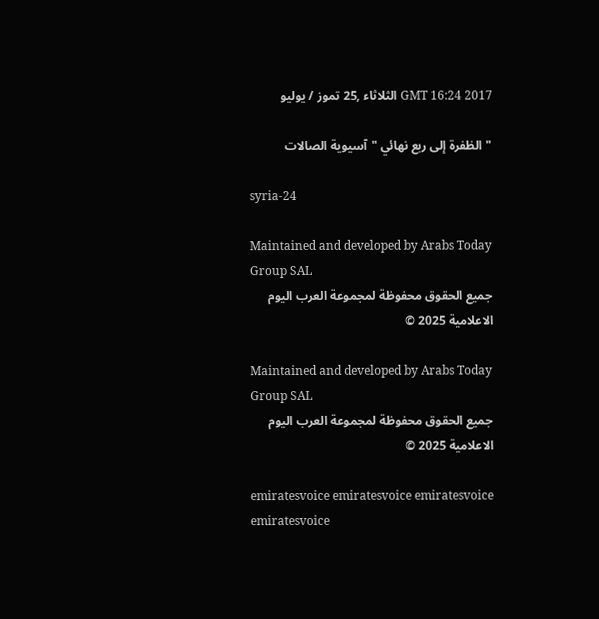GMT 16:24 2017 الثلاثاء ,25 تموز / يوليو

"الظفرة إلى ربع نهائي "آسيوية الصالات

syria-24

Maintained and developed by Arabs Today Group SAL
جميع الحقوق محفوظة لمجموعة العرب اليوم الاعلامية 2025 ©

Maintained and developed by Arabs Today Group SAL
جميع الحقوق محفوظة لمجموعة العرب اليوم الاعلامية 2025 ©

emiratesvoice emiratesvoice emiratesvoice emiratesvoice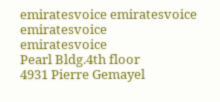emiratesvoice emiratesvoice emiratesvoice
emiratesvoice
Pearl Bldg.4th floor
4931 Pierre Gemayel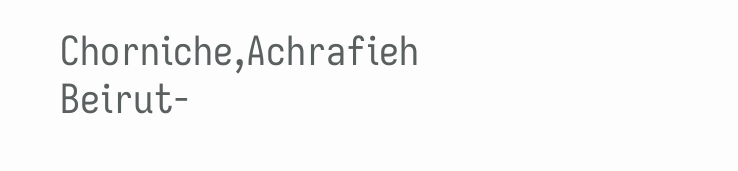Chorniche,Achrafieh
Beirut-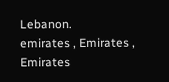Lebanon.
emirates , Emirates , Emirates